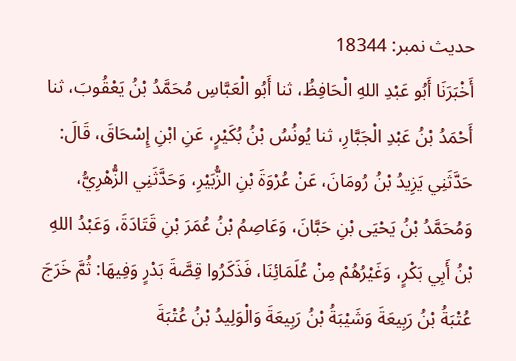حدیث نمبر: 18344
أَخْبَرَنَا أَبُو عَبْدِ اللهِ الْحَافِظُ، ثنا أَبُو الْعَبَّاسِ مُحَمَّدُ بْنُ يَعْقُوبَ، ثنا أَحْمَدُ بْنُ عَبْدِ الْجَبَّارِ، ثنا يُونُسُ بْنُ بُكَيْرٍ، عَنِ ابْنِ إِسْحَاقَ، قَالَ: حَدَّثَنِي يَزِيدُ بْنُ رُومَانَ، عَنْ عُرْوَةَ بْنِ الزُّبَيْرِ، وَحَدَّثَنِي الزُّهْرِيُّ، وَمُحَمَّدُ بْنُ يَحْيَى بْنِ حَبَّانَ، وَعَاصِمُ بْنُ عُمَرَ بْنِ قَتَادَةَ، وَعَبْدُ اللهِ بْنُ أَبِي بَكْرٍ، وَغَيْرُهُمْ مِنْ عُلَمَائِنَا، فَذَكَرُوا قِصَّةَ بَدْرٍ وَفِيهَا: ثُمَّ خَرَجَ عُتْبَةُ بْنُ رَبِيعَةَ وَشَيْبَةُ بْنُ رَبِيعَةَ وَالْوَلِيدُ بْنُ عُتْبَةَ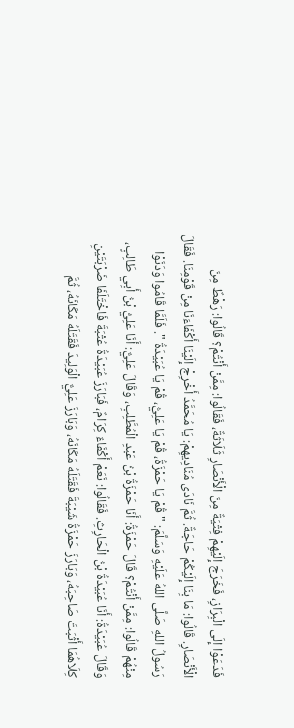فَدَعَوْا إِلَى الْبِرَازِ، فَخَرَجَ إِلَيْهِمْ فِتْيَةٌ مِنَ الْأَنْصَارِ ثَلَاثَةٌ، فَقَالُوا: مِمَّنْ أَنْتُمْ؟ قَالُوا: رَهْطٌ مِنَ الْأَنْصَارِ. قَالُوا: مَا بِنَا إِلَيْكُمْ حَاجَةٌ. ثُمَّ نَادَى مُنَادِيهِمْ: يَا مُحَمَّدُ أَخْرِجْ إِلَيْنَا أَكْفَاءَنَا مِنْ قَوْمِنَا. فَقَالَ رَسُولُ اللهِ صَلَّى اللهُ عَلَيْهِ وَسَلَّمَ: " قُمْ يَا حَمْزَةُ، قُمْ يَا عَلِيُّ، قُمْ يَا عُبَيْدَةُ ". فَلَمَّا قَامُوا وَدَنَوْا مِنْهُمْ قَالُوا: مِمَّنْ أَنْتُمْ؟ قَالَ حَمْزَةُ: أَنَا حَمْزَةُ بْنُ عَبْدِ الْمُطَّلِبِ، وَقَالَ عَلِيٌّ: أَنَا عَلِيُّ بْنُ أَبِي طَالِبٍ، وَقَالَ عُبَيْدَةُ: أَنَا عُبَيْدَةُ بْنُ الْحَارِثِ. فَقَالُوا: نَعَمْ أَكْفَاءٌ كِرَامٌ، فَبَارَزَ عُبَيْدَةُ عُتْبَةَ فَاخْتَلَفَا ضَرْبَتَيْنِ كِلَاهُمَا أَثْبَتَ صَاحِبَهُ، وَبَارَزَ حَمْزَةُ شَيْبَةَ فَقَتَلَهُ مَكَانَهُ، وَبَارَزَ عَلِيٌّ الْوَلِيدَ فَقَتَلَهُ مَكَانَهُ، ثُمَّ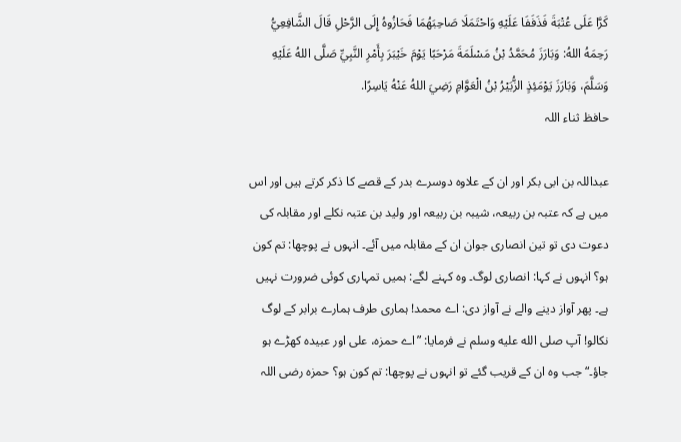كَرَّا عَلَى عُتْبَةَ فَذَفَفَا عَلَيْهِ وَاحْتَمَلَا صَاحِبَهُمَا فَحَازُوهُ إِلَى الرَّحْلِ قَالَ الشَّافِعِيُّ رَحِمَهُ اللهُ: وَبَارَزَ مُحَمَّدُ بْنُ مَسْلَمَةَ مَرْحَبًا يَوْمَ خَيْبَرَ بِأَمْرِ النَّبِيِّ صَلَّى اللهُ عَلَيْهِ وَسَلَّمَ، وَبَارَزَ يَوْمَئِذٍ الزُّبَيْرُ بْنُ الْعَوَّامِ رَضِيَ اللهُ عَنْهُ يَاسِرًا.
حافظ ثناء اللہ

عبداللہ بن ابی بکر اور ان کے علاوہ دوسرے بدر کے قصے کا ذکر کرتے ہیں اور اس میں ہے کہ عتبہ بن ربیعہ، شیبہ بن ربیعہ اور ولید بن عتبہ نکلے اور مقابلہ کی دعوت دی تو تین انصاری جوان ان کے مقابلہ میں آئے۔ انہوں نے پوچھا: تم کون ہو؟ انہوں نے کہا: انصاری لوگ۔ وہ کہنے لگے: ہمیں تمہاری کوئی ضرورت نہیں ہے۔ پھر آواز دینے والے نے آواز دی: اے محمد! ہماری طرف ہمارے برابر کے لوگ نکالو! آپ صلى الله عليه وسلم نے فرمایا: ”اے حمزہ، علی اور عبیدہ کھڑے ہو جاؤ۔“ جب وہ ان کے قریب گئے تو انہوں نے پوچھا: تم کون ہو؟ حمزہ رضی اللہ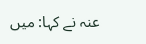عنہ نے کہا: میں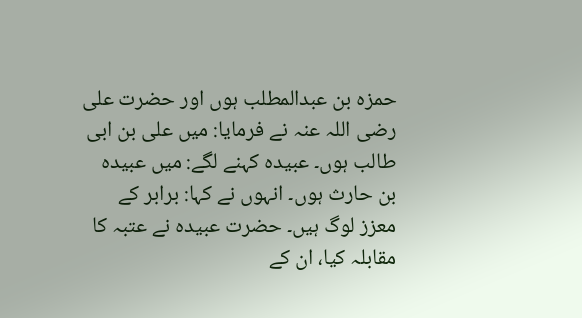حمزہ بن عبدالمطلب ہوں اور حضرت علی رضی اللہ عنہ نے فرمایا: میں علی بن ابی طالب ہوں۔ عبیدہ کہنے لگے: میں عبیدہ بن حارث ہوں۔ انہوں نے کہا: برابر کے معزز لوگ ہیں۔ حضرت عبیدہ نے عتبہ کا مقابلہ کیا، ان کے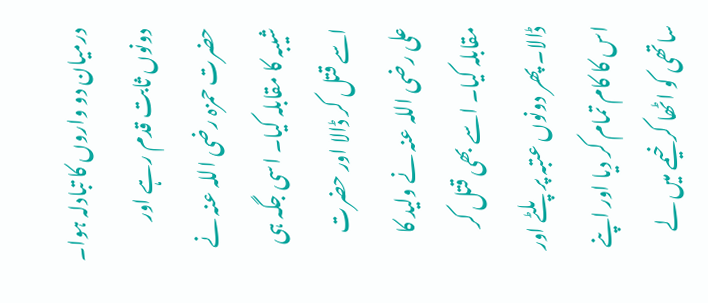درمیان دو واروں کا تبادلہ ہوا۔ دونوں ثابت قدم رہے اور حضرت حمزہ رضی اللہ عنہ نے شیبہ کا مقابلہ کیا۔ اسی جگہ ہی اسے قتل کر ڈالا اور حضرت علی رضی اللہ عنہ نے ولید کا مقابلہ کیا۔ اسے بھی قتل کر ڈالا۔ پھر دونوں عتبہ پر پلٹے اور اس کا کام تمام کر دیا اور اپنے ساتھی کو اٹھا کر خیمے میں لے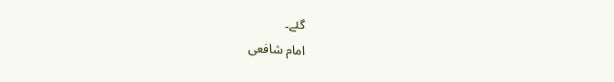گئے۔
امام شافعی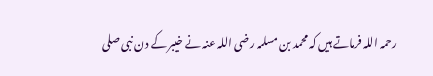رحمہ اللہ فرماتے ہیں کہ محمد بن مسلمہ رضی اللہ عنہ نے خیبر کے دن نبی صلى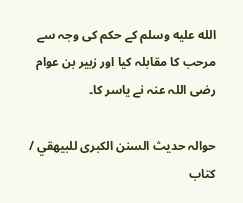الله عليه وسلم کے حکم کی وجہ سے مرحب کا مقابلہ کیا اور زبیر بن عوام رضی اللہ عنہ نے یاسر کا۔

حوالہ حدیث السنن الكبرى للبيهقي / كتاب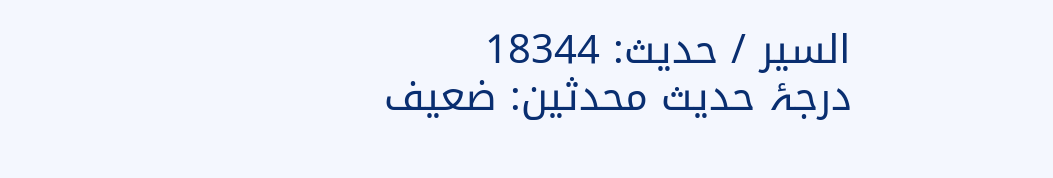السير / حدیث: 18344
درجۂ حدیث محدثین: ضعيف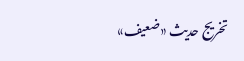تخریج حدیث «ضعيف»